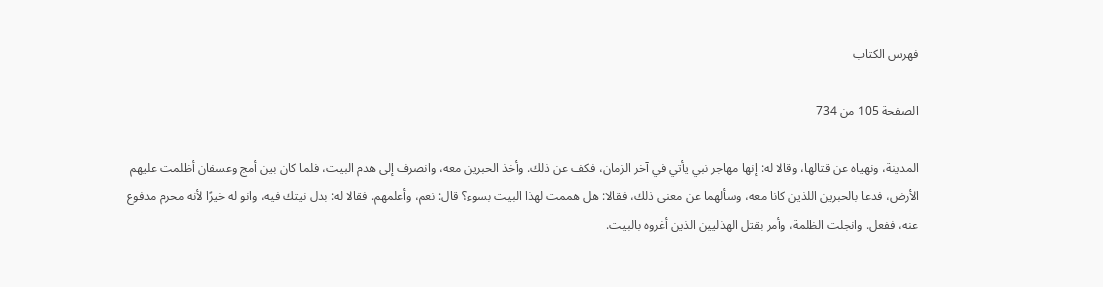فهرس الكتاب

الصفحة 105 من 734

المدينة، ونهياه عن قتالها، وقالا له: إنها مهاجر نبي يأتي في آخر الزمان، فكف عن ذلك. وأخذ الحبرين معه، وانصرف إلى هدم البيت، فلما كان بين أمج وعسفان أظلمت عليهم الأرض، فدعا بالحبرين اللذين كانا معه، وسألهما عن معنى ذلك، فقالا: هل هممت لهذا البيت بسوء؟ قال: نعم، وأعلمهم. فقالا له: بدل نيتك فيه، وانو له خيرًا لأنه محرم مدفوع عنه، ففعل. وانجلت الظلمة، وأمر بقتل الهذليين الذين أغروه بالبيت.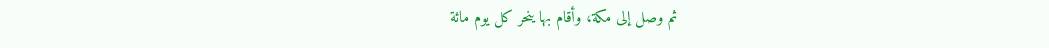ثم وصل إلى مكة، وأقام بها ينحر كل يوم مائة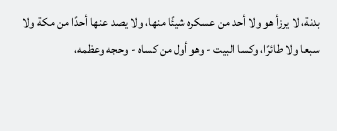بدنة، لا يرزأ هو ولا أحد من عسكره شيئًا منها، ولا يصد عنها أحدًا من مكة ولا سبعا ولا طائرًا، وكسا البيت - وهو أول من كساه - وحجه وعظمه،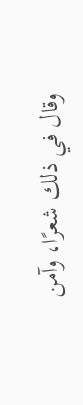وقال في ذلك شعرًا، وآمن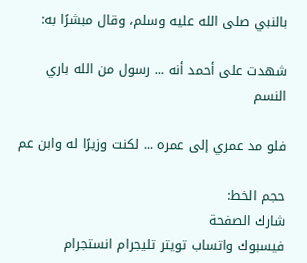بالنبي صلى الله عليه وسلم، وقال مبشرًا به:

شهدت على أحمد أنه ... رسول من الله باري النسم

فلو مد عمري إلى عمره ... لكنت وزيرًا له وابن عم

حجم الخط:
شارك الصفحة
فيسبوك واتساب تويتر تليجرام انستجرام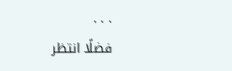. . .
فضلًا انتظر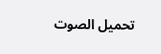تحميل الصوت